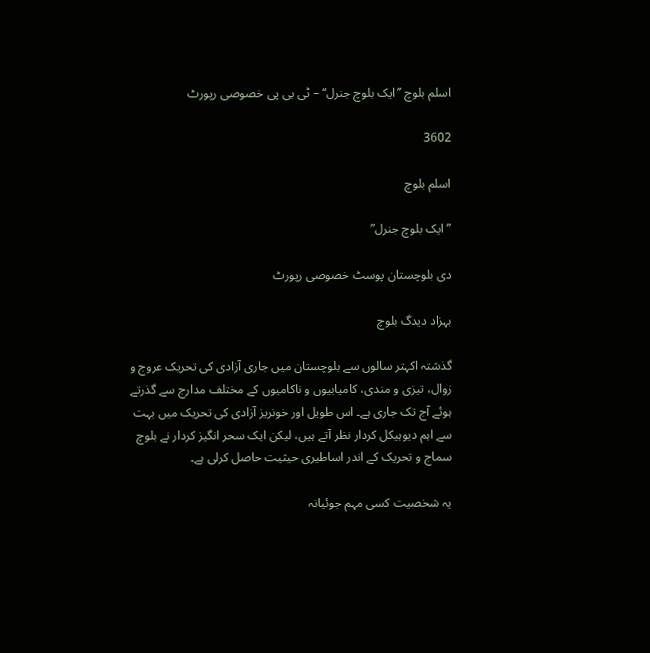اسلم بلوچ ’’ایک بلوچ جنرل‘‘ – ٹی بی پی خصوصی رپورٹ

3602

اسلم بلوچ

” ایک بلوچ جنرل”

دی بلوچستان پوسٹ خصوصی رپورٹ

بہزاد دیدگ بلوچ

گذشتہ اکہتر سالوں سے بلوچستان میں جاری آزادی کی تحریک عروج و زوال، تیزی و مندی، کامیابیوں و ناکامیوں کے مختلف مدارج سے گذرتے ہوئے آج تک جاری ہے۔ اس طویل اور خونریز آزادی کی تحریک میں بہت سے اہم دیوہیکل کردار نظر آتے ہیں، لیکن ایک سحر انگیز کردار نے بلوچ سماج و تحریک کے اندر اساطیری حیثیت حاصل کرلی ہے۔

یہ شخصیت کسی مہم جوئیانہ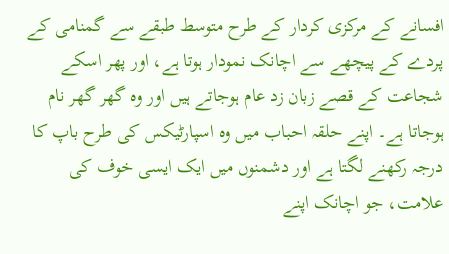افسانے کے مرکزی کردار کے طرح متوسط طبقے سے گمنامی کے پردے کے پیچھے سے اچانک نمودار ہوتا ہے، اور پھر اسکے شجاعت کے قصے زبان زد عام ہوجاتے ہیں اور وہ گھر گھر نام ہوجاتا ہے۔ اپنے حلقہ احباب میں وہ اسپارٹیکس کی طرح باپ کا درجہ رکھنے لگتا ہے اور دشمنوں میں ایک ایسی خوف کی علامت، جو اچانک اپنے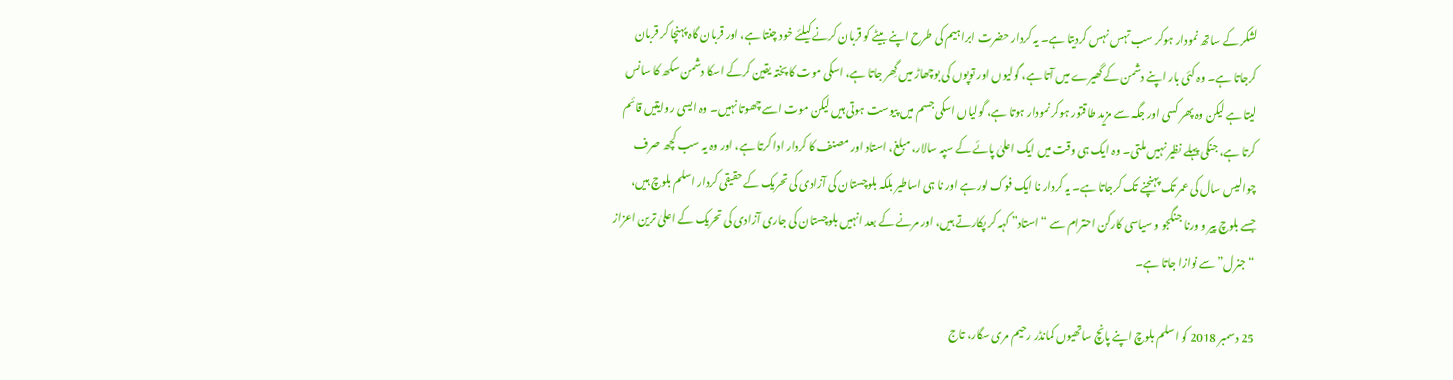لشکر کے ساتھ نمودار ہوکر سب تہس نہس کردیتا ہے۔ یہ کردار حضرت ابراہیم کی طرح اپنے بیٹے کو قربان کرنے کیلئے خود چنتا ہے، اور قربان گاہ پہنچا کر قربان کرجاتا ہے۔ وہ کئی بار اپنے دشمن کے گھیرے میں آتا ہے، گولیوں اور توپوں کی بوچھاڑ میں گِھر جاتا ہے، اسکی موت کا پختہ یقین کرکے اسکا دشمن سکھ کا سانس لیتا ہے لیکن وہ پھر کسی اور جگہ سے مزید طاقتور ہوکر نمودار ہوتا ہے، گولیاں اسکی جسم میں پیوست ہوتی ہیں لیکن موت اسے چھوتا نہیں۔ وہ ایسی روایتیں قائم کرتا ہے، جنکی پہلے نظیر نہیں ملتی۔ وہ ایک ہی وقت میں ایک اعلیٰ پائے کے سپہ سالار، مبلغ، استاد اور مصنف کا کردار ادا کرتا ہے، اور وہ یہ سب کچھ صرف چوالیس سال کی عمر تک پہنچنے تک کرجاتا ہے۔ یہ کردار نا ایک فوک لور ہے اور نا ہی اساطیر بلکہ بلوچستان کی آزادی کی تحریک کے حقیقی کردار اسلم بلوچ ہیں، جسے بلوچ پیر و ورنا جنگجو و سیاسی کارکن احترام سے “استاد” کہہ کر پکارتے ہیں، اور مرنے کے بعد انہیں بلوچستان کی جاری آزادی کی تحریک کے اعلیٰ ترین اعزاز “جنرل” سے نوازا جاتا ہے۔

25 دسمبر 2018 کو اسلم بلوچ اپنے پانچ ساتھیوں کمانڈر رحیم مری سگار، تاج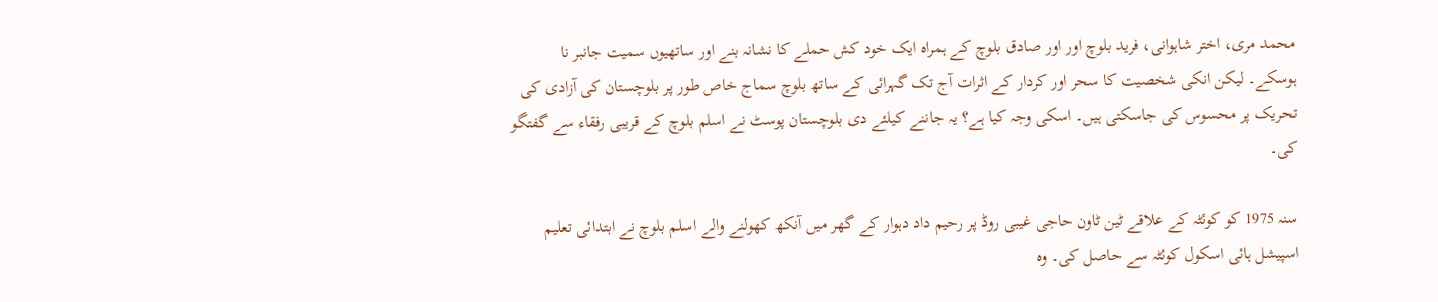محمد مری، اختر شاہوانی، فرید بلوچ اور اور صادق بلوچ کے ہمراہ ایک خود کش حملے کا نشانہ بنے اور ساتھیوں سمیت جانبر نا ہوسکے۔ لیکن انکی شخصیت کا سحر اور کردار کے اثرات آج تک گہرائی کے ساتھ بلوچ سماج خاص طور پر بلوچستان کی آزادی کی تحریک پر محسوس کی جاسکتی ہیں۔ اسکی وجہ کیا ہے؟ یہ جاننے کیلئے دی بلوچستان پوسٹ نے اسلم بلوچ کے قریبی رفقاء سے گفتگو کی۔

سنہ 1975 کو کوئٹہ کے علاقے ٹین ٹاون حاجی غیبی روڈ پر رحیم داد دہوار کے گھر میں آنکھ کھولنے والے اسلم بلوچ نے ابتدائی تعلیم اسپیشل ہائی اسکول کوئٹہ سے حاصل کی۔ وہ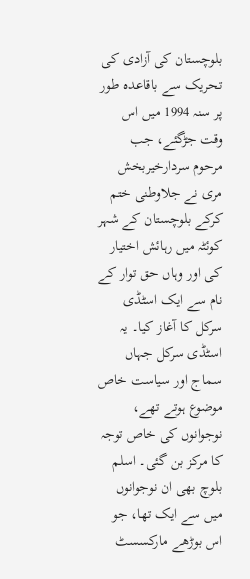بلوچستان کی آزادی کی تحریک سے باقاعدہ طور پر سنہ 1994 میں اس وقت جڑگئے، جب مرحوم سردارخیربخش مری نے جلاوطنی ختم کرکے بلوچستان کے شہر کوئٹہ میں رہائش اختیار کی اور وہاں حق توار کے نام سے ایک اسٹڈی سرکل کا آغاز کیا۔ یہ اسٹڈی سرکل جہاں سماج اور سیاست خاص موضوع ہوتے تھے، نوجوانوں کی خاص توجہ کا مرکز بن گئی۔ اسلم بلوچ بھی ان نوجوانوں میں سے ایک تھا، جو اس بوڑھے مارکسسٹ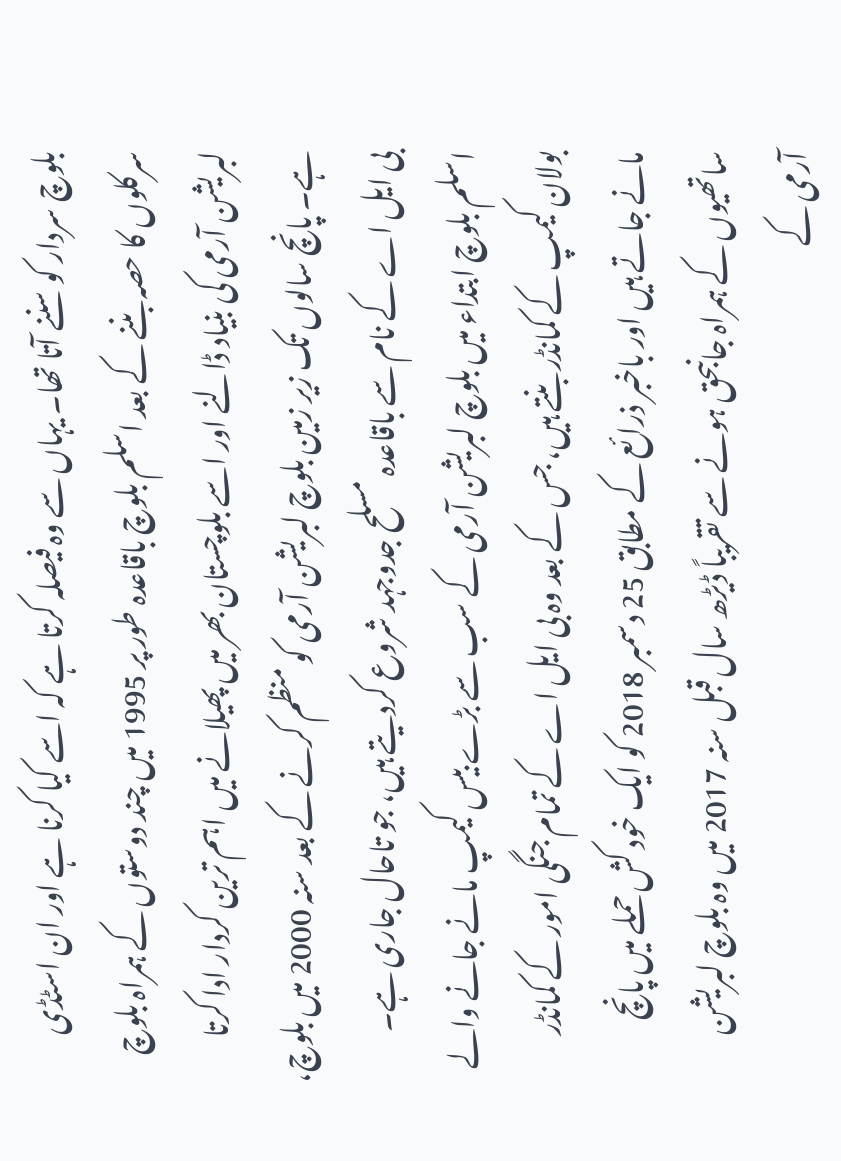بلوچ سردار کو سننے آتا تھا۔ یہاں سے وہ فیصلہ کرتا ہے کہ اسے کیا کرنا ہے اور ان اسٹڈی سرکلوں کا حصہ بننے کے بعد اسلم بلوچ باقاعدہ طور پر 1995 میں چند دوستوں کے ہمراہ بلوچ لبریشن آرمی کی بنیاد ڈالنے اور اسے بلوچستان بھر میں پھیلانے میں اہم ترین کردار ادا کرتا ہے۔ پانچ سالوں تک زیر زمین بلوچ لبریشن آرمی کو منظم کرنے کے بعد سنہ 2000 میں بلوچ، بی ایل اے کے نام سے باقاعدہ مسلح جدوجہد شروع کردیتے ہیں، جو تاحال جاری ہے۔ اسلم بلوچ ابتداء میں بلوچ لبریشن آرمی کے سب سے بڑے بیس کیمپ مانے جانے والے بولان کیمپ کے کمانڈر بنتے ہیں، جس کے بعد وہ بی ایل اے کے تمام جنگی امور کے کمانڈر مانے جاتے ہیں اور باخبر ذرائع کے مطابق 25 دسمبر 2018 کو ایک خود کش حملے میں پانچ ساتھیوں کے ہمراہ جانبحق ہونے سے تقریباً ڈیڑھ سال قبل سنہ 2017 میں وہ بلوچ لبریشن آرمی کے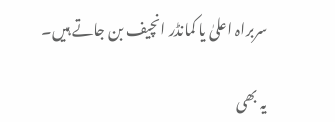سربراہ اعلیٰ یا کمانڈر انچیف بن جاتے ہیں۔

یہ بھی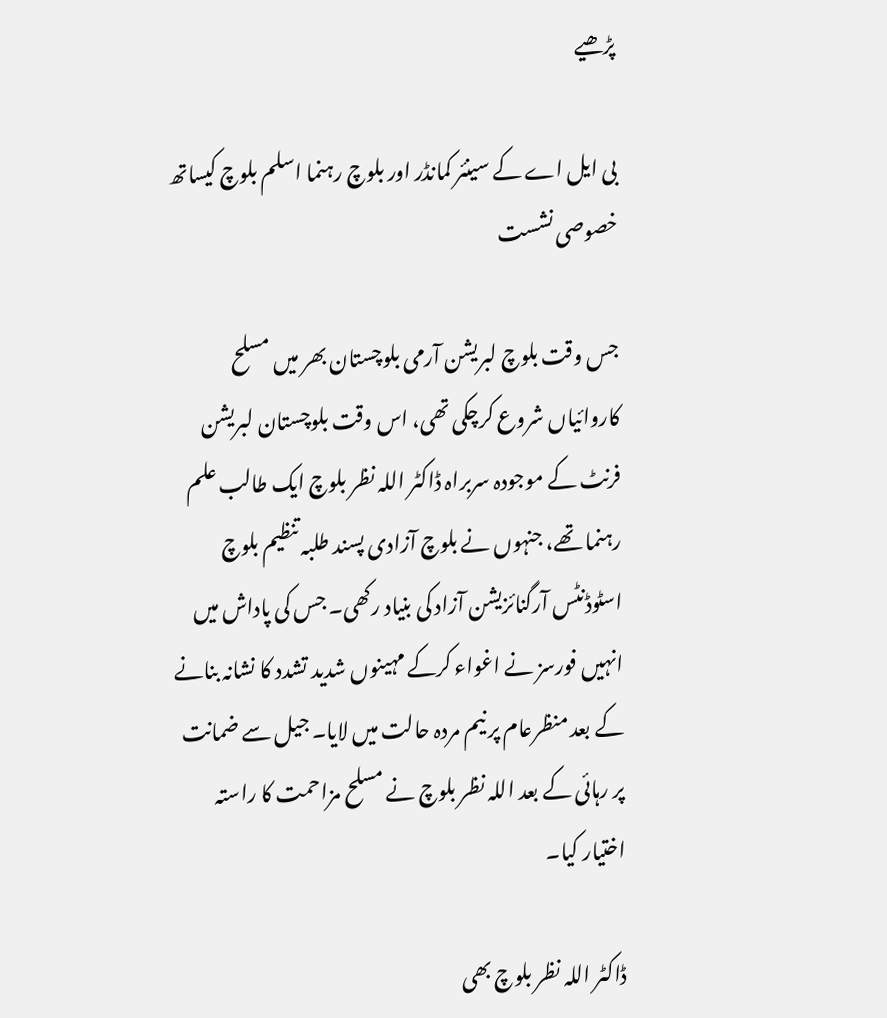پڑھیے

بی ایل اے کے سینئر کمانڈر اور بلوچ رہنما اسلم بلوچ کیساتھ خصوصی نشست

جس وقت بلوچ لبریشن آرمی بلوچستان بھر میں مسلح کاروائیاں شروع کرچکی تھی، اس وقت بلوچستان لبریشن فرنٹ کے موجودہ سربراہ ڈاکٹر اللہ نظر بلوچ ایک طالب علم رہنما تھے، جنہوں نے بلوچ آزادی پسند طلبہ تنظیم بلوچ اسٹوڈنٹس آرگنائزیشن آزاد کی بنیاد رکھی۔ جس کی پاداش میں انہیں فورسز نے اغواء کرکے مہینوں شدید تشدد کا نشانہ بنانے کے بعد منظرعام پر نیم مردہ حالت میں لایا۔ جیل سے ضمانت پر رہائی کے بعد اللہ نظر بلوچ نے مسلح مزاحمت کا راستہ اختیار کیا۔

ڈاکٹر اللہ نظر بلوچ بھی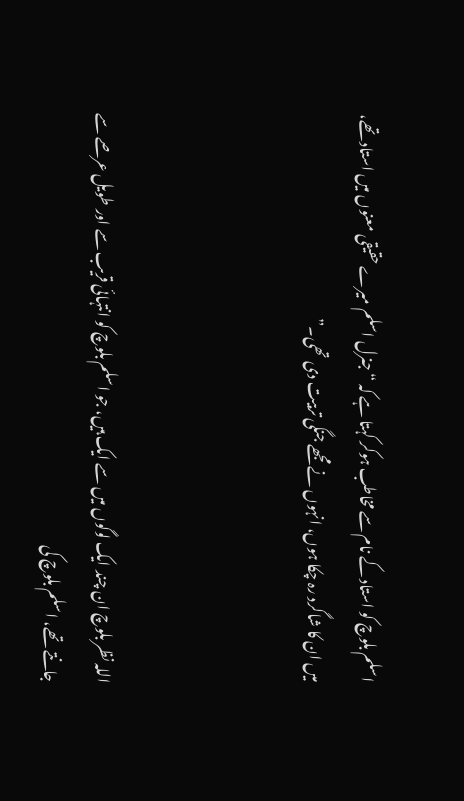اسلم بلوچ کو استاد کے نام سے مخاطب ہوکر کہتا ہے کہ “جنرل اسلم میرے حقیقی معنوں میں استاد تھے، میں ان کا شاگرد رہ چکا ہوں، انہوں نے مجھے جنگی تربیت دی تھی۔”



اللہ نظر بلوچ ان چند ایک لوگوں میں سے ایک ہیں، جو اسلم بلوچ کو انتہائی قریب سے اور طویل عرصے سے جانتے تھے، اسلم بلوچ کی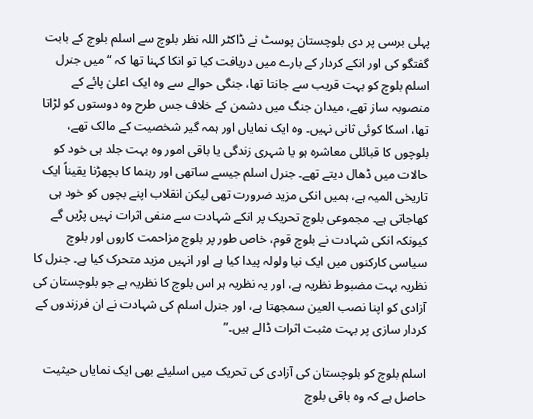پہلی برسی پر دی بلوچستان پوسٹ نے ڈاکٹر اللہ نظر بلوچ سے اسلم بلوچ کے بابت گفتگو کی اور انکے کردار کے بارے میں دریافت کیا تو انکا کہنا تھا کہ “میں جنرل اسلم بلوچ کو بہت قریب سے جانتا تھا، جنگی حوالے سے وہ ایک اعلیٰ پائے کے منصوبہ ساز تھے، میدان جنگ میں دشمن کے خلاف جس طرح وہ دوستوں کو لڑاتا تھا، اسکا کوئی ثانی نہیں۔ وہ ایک نمایاں اور ہمہ گیر شخصیت کے مالک تھے، بلوچوں کا قبائلی معاشرہ ہو یا شہری زندگی یا باقی امور وہ بہت جلد ہی خود کو حالات میں ڈھال دیتے تھے۔ جنرل اسلم جیسے ساتھی اور رہنما کا بچھڑنا یقیناً ایک تاریخی المیہ ہے، ہمیں انکی مزید ضرورت تھی لیکن انقلاب اپنے بچوں کو خود ہی کھاجاتی ہے۔ مجموعی بلوچ تحریک پر انکے شہادت سے منفی اثرات نہیں پڑیں گے کیونکہ انکی شہادت نے بلوچ قوم، خاص طور پر بلوچ مزاحمت کاروں اور بلوچ سیاسی کارکنوں میں ایک نیا ولولہ پیدا کیا ہے اور انہیں مزید متحرک کیا ہے۔ جنرل کا نظریہ بہت مضبوط نظریہ ہے، اور یہ نظریہ ہر اس بلوچ کا نظریہ ہے جو بلوچستان کی آزادی کو اپنا نصب العین سمجھتا ہے، اور جنرل اسلم کی شہادت نے ان فرزندوں کے کردار سازی پر بہت مثبت اثرات ڈالے ہیں۔”

اسلم بلوچ کو بلوچستان کی آزادی کی تحریک میں اسلیئے بھی ایک نمایاں حیثیت حاصل ہے کہ وہ باقی بلوچ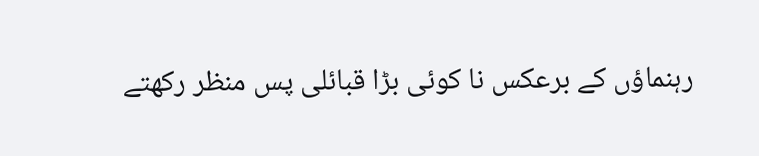رہنماؤں کے برعکس نا کوئی بڑا قبائلی پس منظر رکھتے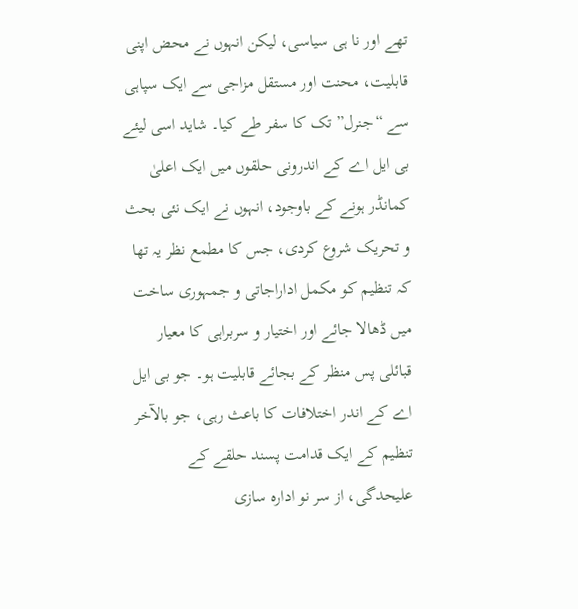تھے اور نا ہی سیاسی، لیکن انہوں نے محض اپنی قابلیت، محنت اور مستقل مزاجی سے ایک سپاہی سے “جنرل” تک کا سفر طے کیا۔ شاید اسی لیئے بی ایل اے کے اندرونی حلقوں میں ایک اعلیٰ کمانڈر ہونے کے باوجود، انہوں نے ایک نئی بحث و تحریک شروع کردی، جس کا مطمع نظر یہ تھا کہ تنظیم کو مکمل اداراجاتی و جمہوری ساخت میں ڈھالا جائے اور اختیار و سربراہی کا معیار قبائلی پس منظر کے بجائے قابلیت ہو۔ جو بی ایل اے کے اندر اختلافات کا باعث رہی، جو بالآخر تنظیم کے ایک قدامت پسند حلقے کے علیحدگی، از سر نو ادارہ سازی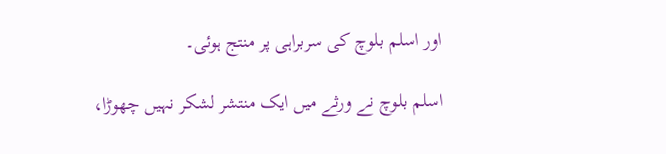اور اسلم بلوچ کی سربراہی پر منتج ہوئی۔

اسلم بلوچ نے ورثے میں ایک منتشر لشکر نہیں چھوڑا،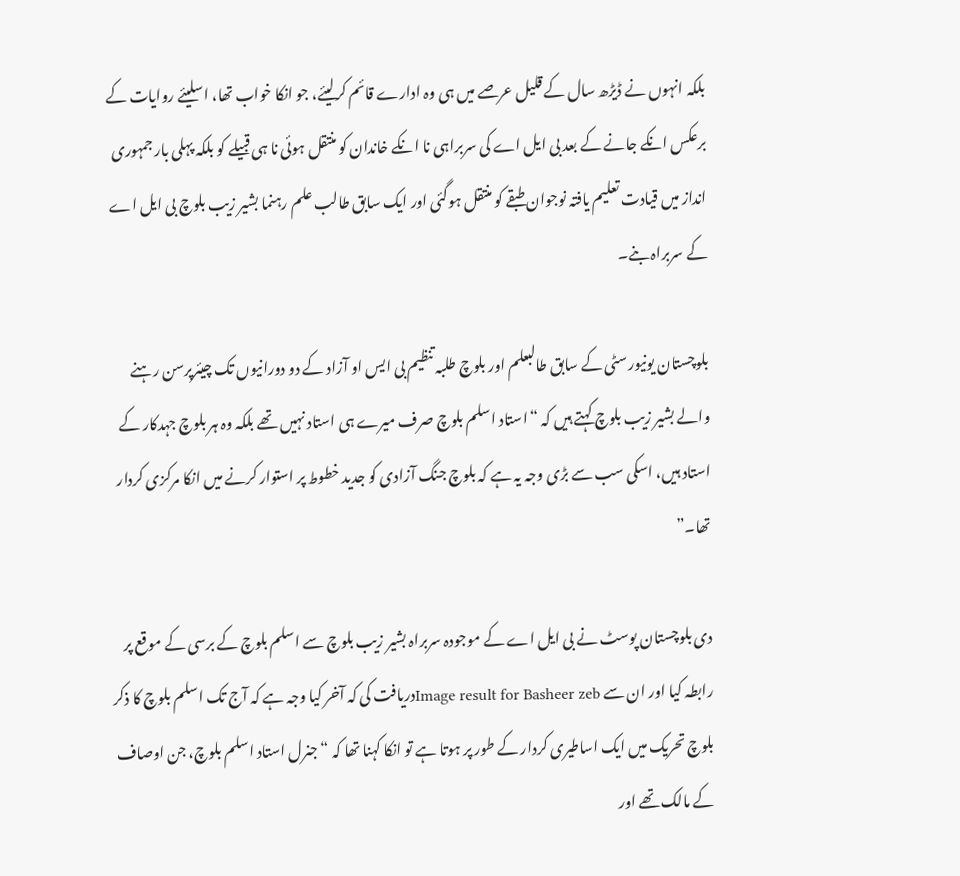بلکہ انہوں نے ڈیڑھ سال کے قلیل عرصے میں ہی وہ ادارے قائم کرلیئے، جو انکا خواب تھا، اسلیئے روایات کے برعکس انکے جانے کے بعد بی ایل اے کی سربراہی نا انکے خاندان کو منتقل ہوئی نا ہی قبیلے کو بلکہ پہلی بار جمہوری انداز میں قیادت تعلیم یافتہ نوجوان طبقے کو منتقل ہوگئی اور ایک سابق طالب علم رہنما بشیر زیب بلوچ بی ایل اے کے سربراہ بنے۔

بلوچستان یونیورسٹی کے سابق طالبعلم اور بلوچ طلبہ تنظیم بی ایس او آزاد کے دو دورانیوں تک چیئرپرسن رہنے والے بشیر زیب بلوچ کہتے ہیں کہ “استاد اسلم بلوچ صرف میرے ہی استاد نہیں تھے بلکہ وہ ہر بلوچ جہدکار کے استاد ہیں، اسکی سب سے بڑی وجہ یہ ہے کہ بلوچ جنگ آزادی کو جدید خطوط پر استوار کرنے میں انکا مرکزی کردار تھا۔”

دی بلوچستان پوسٹ نے بی ایل اے کے موجودہ سربراہ بشیر زیب بلوچ سے اسلم بلوچ کے برسی کے موقع پر رابطہ کیا اور ان سے Image result for Basheer zebدریافت کی کہ آخر کیا وجہ ہے کہ آج تک اسلم بلوچ کا ذکر بلوچ تحریک میں ایک اساطیری کردار کے طور پر ہوتا ہے تو انکا کہنا تھا کہ “جنرل استاد اسلم بلوچ، جن اوصاف کے مالک تھے اور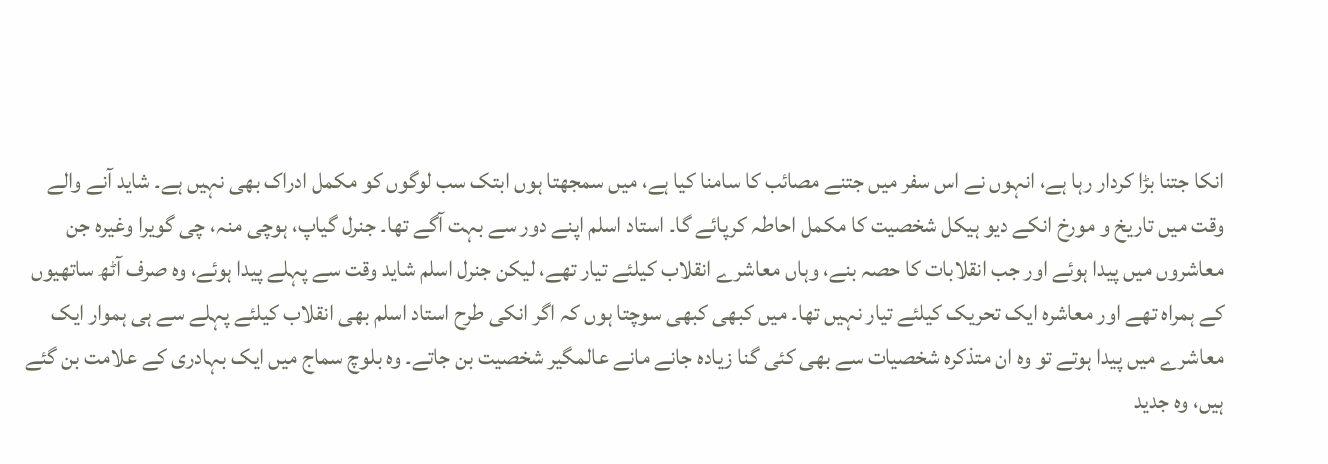انکا جتنا بڑا کردار رہا ہے، انہوں نے اس سفر میں جتنے مصائب کا سامنا کیا ہے، میں سمجھتا ہوں ابتک سب لوگوں کو مکمل ادراک بھی نہیں ہے۔ شاید آنے والے وقت میں تاریخ و مورخ انکے دیو ہیکل شخصیت کا مکمل احاطہ کرپائے گا۔ استاد اسلم اپنے دور سے بہت آگے تھا۔ جنرل گیاپ، ہوچی منہ، چی گویرا وغیرہ جن معاشروں میں پیدا ہوئے اور جب انقلابات کا حصہ بنے، وہاں معاشرے انقلاب کیلئے تیار تھے، لیکن جنرل اسلم شاید وقت سے پہلے پیدا ہوئے، وہ صرف آٹھ ساتھیوں کے ہمراہ تھے اور معاشرہ ایک تحریک کیلئے تیار نہیں تھا۔ میں کبھی کبھی سوچتا ہوں کہ اگر انکی طرح استاد اسلم بھی انقلاب کیلئے پہلے سے ہی ہموار ایک معاشرے میں پیدا ہوتے تو وہ ان متذکرہ شخصیات سے بھی کئی گنا زیادہ جانے مانے عالمگیر شخصیت بن جاتے۔ وہ بلوچ سماج میں ایک بہادری کے علامت بن گئے ہیں، وہ جدید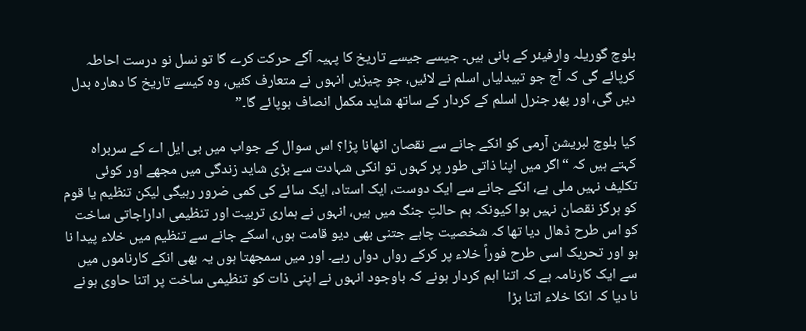بلوچ گوریلہ وارفیئر کے بانی ہیں۔ جیسے جیسے تاریخ کا پہیہ آگے حرکت کرے گا تو نسل نو درست احاطہ کرپائے گی کہ آج جو تبیدلیاں اسلم نے لائیں، جو چیزیں انہوں نے متعارف کئیں، وہ کیسے تاریخ کا دھارہ بدل دیں گی، اور پھر جنرل اسلم کے کردار کے ساتھ شاید مکمل انصاف ہوپائے گا۔”

کیا بلوچ لبریشن آرمی کو انکے جانے سے نقصان اٹھانا پڑا؟ اس سوال کے جواب میں بی ایل اے کے سربراہ کہتے ہیں کہ “اگر میں اپنا ذاتی طور پر کہوں تو انکی شہادت سے بڑی شاید زندگی میں مجھے اور کوئی تکلیف نہیں ملی ہے، انکے جانے سے ایک دوست، ایک استاد، ایک سائے کی کمی ضرور رہیگی لیکن تنظیم یا قوم کو ہرگز نقصان نہیں ہوا کیونکہ ہم حالتِ جنگ میں ہیں، انہوں نے ہماری تربیت اور تنظیمی اداراجاتی ساخت کو اس طرح ڈھال دیا تھا کہ شخصیت چاہے جتنی بھی دیو قامت ہوں، اسکے جانے سے تنظیم میں خلاء پیدا نا ہو اور تحریک اسی طرح فوراً خلاء پر کرکے رواں دواں رہے۔ اور میں سمجھتا ہوں یہ بھی انکے کارناموں میں سے ایک کارنامہ ہے کہ اتنا اہم کردار ہونے کہ باوجود انہوں نے اپنی ذات کو تنظیمی ساخت پر اتنا حاوی ہونے نا دیا کہ انکا خلاء اتنا بڑا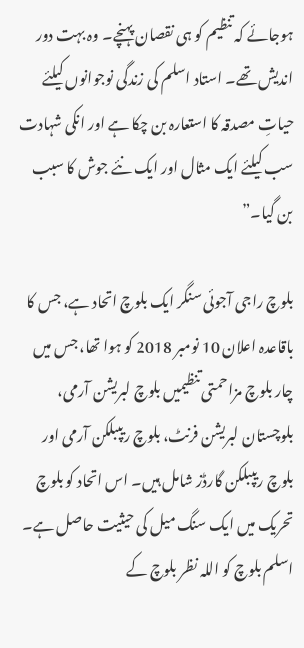ہوجائے کہ تنظیم کو ہی نقصان پہنچے۔ وہ بہت دور اندیش تھے۔ استاد اسلم کی زندگی نوجوانوں کیلئے حیاتِ مصدقہ کا استعارہ بن چکا ہے اور انکی شہادت سب کیلئے ایک مثال اور ایک نئے جوش کا سبب بن گیا۔”

بلوچ راجی آجوئی سنگر ایک بلوچ اتحاد ہے، جس کا باقاعدہ اعلان 10 نومبر 2018 کو ہوا تھا، جس میں چار بلوچ مزاحمتی تنظیمیں بلوچ لبریشن آرمی، بلوچستان لبریشن فرنٹ، بلوچ ریپبلکن آرمی اور بلوچ ریپبلکن گارڈز شامل ہیں۔ اس اتحاد کو بلوچ تحریک میں ایک سنگ میل کی حیثیت حاصل ہے۔ اسلم بلوچ کو اللہ نظر بلوچ کے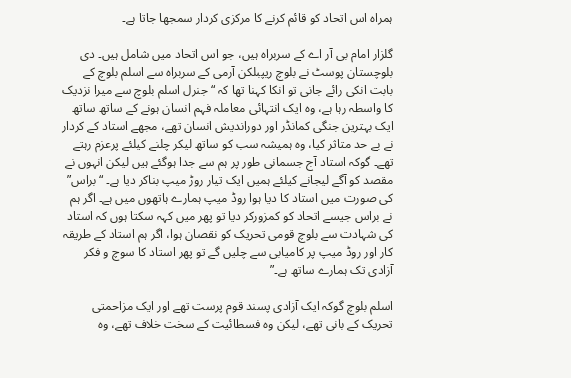ہمراہ اس اتحاد کو قائم کرنے کا مرکزی کردار سمجھا جاتا ہے۔

گلزار امام بی آر اے کے سربراہ ہیں، جو اس اتحاد میں شامل ہیں۔ دی بلوچستان پوسٹ نے بلوچ ریپبلکن آرمی کے سربراہ سے اسلم بلوچ کے بابت انکی رائے جانی تو انکا کہنا تھا کہ “جنرل اسلم بلوچ سے میرا نزدیک کا واسطہ رہا ہے، وہ ایک انتہائی معاملہ فہم انسان ہونے کے ساتھ ساتھ ایک بہترین جنگی کمانڈر اور دوراندیش انسان تھے، مجھے استاد کے کردار نے بے حد متاثر کیا، وہ ہمیشہ سب کو ساتھ لیکر چلنے کیلئے پرعزم رہتے تھے۔ گوکہ استاد آج جسمانی طور پر ہم سے جدا ہوگئے ہیں لیکن انہوں نے مقصد کو آگے لیجانے کیلئے ہمیں ایک تیار روڑ میپ بناکر دیا ہے۔ “براس” کی صورت میں استاد کا دیا ہوا روڈ میپ ہمارے ہاتھوں میں ہے۔ اگر ہم نے براس جیسے اتحاد کو کمزورکر دیا تو پھر میں کہہ سکتا ہوں کہ استاد کی شہادت سے بلوچ قومی تحریک کو نقصان ہوا، اگر ہم استاد کے طریقہ کار اور روڈ میپ پر کامیابی سے چلیں گے تو پھر استاد کا سوچ و فکر آزادی تک ہمارے ساتھ ہے۔”

اسلم بلوچ گوکہ ایک آزادی پسند قوم پرست تھے اور ایک مزاحمتی تحریک کے بانی تھے، لیکن وہ فسطائیت کے سخت خلاف تھے، وہ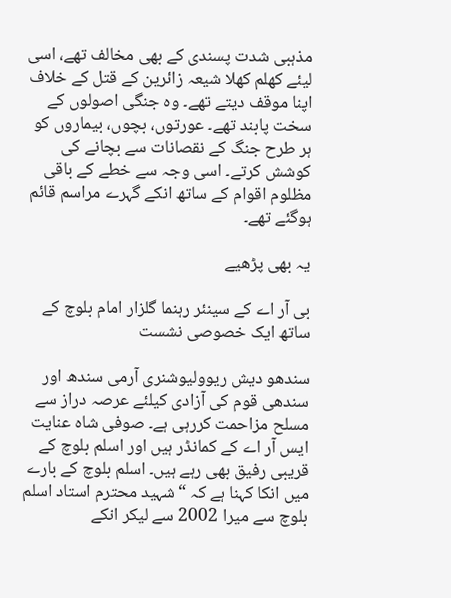مذہبی شدت پسندی کے بھی مخالف تھے، اسی لیئے کھلم کھلا شیعہ زائرین کے قتل کے خلاف اپنا موقف دیتے تھے۔ وہ جنگی اصولوں کے سخت پابند تھے۔ عورتوں، بچوں، بیماروں کو ہر طرح جنگ کے نقصانات سے بچانے کی کوشش کرتے۔ اسی وجہ سے خطے کے باقی مظلوم اقوام کے ساتھ انکے گہرے مراسم قائم ہوگئے تھے۔

یہ بھی پڑھیے

بی آر اے کے سینئر رہنما گلزار امام بلوچ کے ساتھ ایک خصوصی نشست

سندھو دیش ریوولیوشنری آرمی سندھ اور سندھی قوم کی آزادی کیلئے عرصہ دراز سے مسلح مزاحمت کررہی ہے۔ صوفی شاہ عنایت ایس آر اے کے کمانڈر ہیں اور اسلم بلوچ کے قریبی رفیق بھی رہے ہیں۔ اسلم بلوچ کے بارے میں انکا کہنا ہے کہ “شہید محترم استاد اسلم بلوچ سے میرا 2002 سے لیکر انکے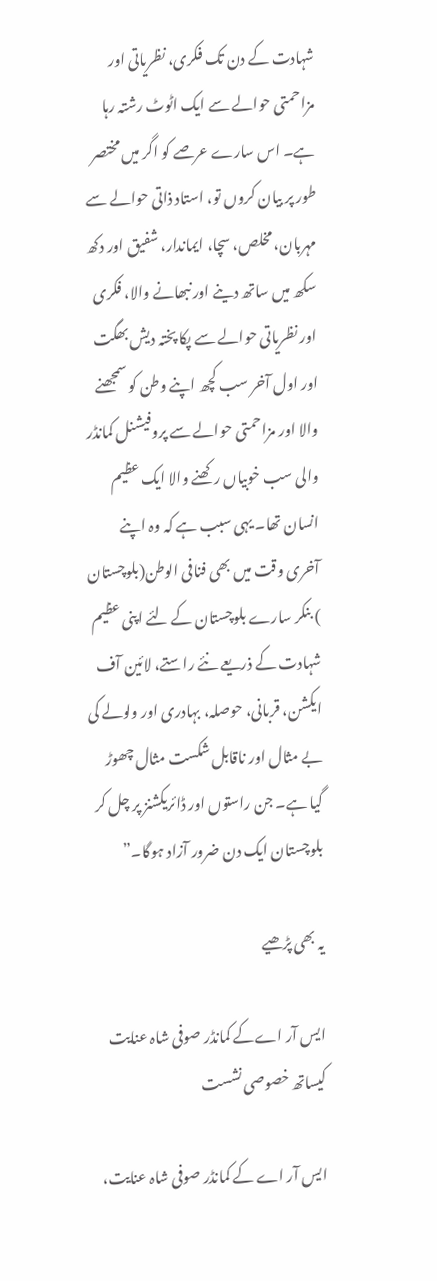شہادت کے دن تک فکری، نظریاتی اور مزاحمتی حوالے سے ایک اٹوٹ رشتہ رہا ہے۔ اس سارے عرصے کو اگر میں مختصر طور پر بیان کروں تو، استاد ذاتی حوالے سے مہربان، مخلص، سچا، ایماندار، شفیق اور دکھ سکھ میں ساتھ دینے اور نبھانے والا، فکری اور نظریاتی حوالے سے پکا پختہ دیش بھگت اور اول آخر سب کچھ اپنے وطن کو سمجھنے والا اور مزاحمتی حوالے سے پروفیشنل کمانڈر والی سب خوبیاں رکھنے والا ایک عظیم انسان تھا۔ یہی سبب ہے کہ وہ اپنے آخری وقت میں بھی فنافی الوطن(بلوچستان ) بنکر سارے بلوچستان کے لئے اپنی عظیم شہادت کے ذریعے نئے راستے، لائین آف ایکشن، قربانی، حوصلہ، بہادری اور ولولے کی بے مثال اور ناقابل شکست مثال چھوڑ گیا ہے۔ جن راستوں اور ڈائریکشنز پر چل کر بلوچستان ایک دن ضرور آزاد ہوگا۔”

یہ بھی پڑھیے

ایس آر اےکے کمانڈر صوفی شاہ عنایت کیساتھ خصوصی نشست

ایس آر اے کے کمانڈر صوفی شاہ عنایت،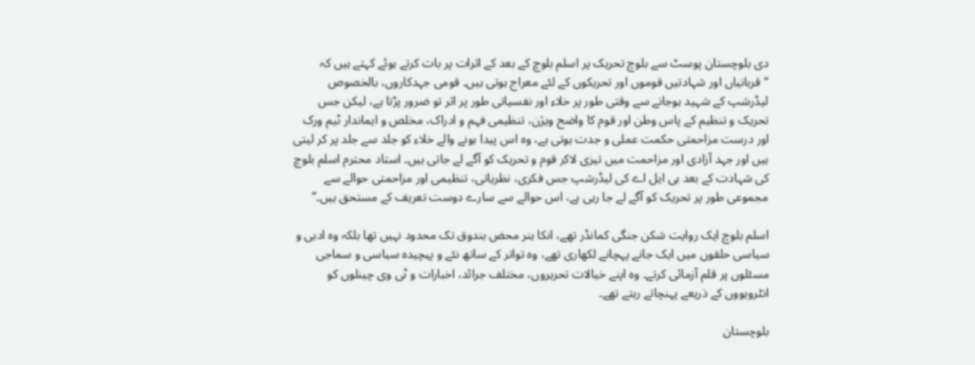دی بلوچستان پوسٹ سے بلوچ تحریک پر اسلم بلوچ کے بعد کے اثرات پر بات کرتے ہوئے کہتے ہیں کہ “قربانیاں اور شہادتیں قوموں اور تحریکوں کے لئے معراج ہوتی ہیں۔ قومی جہدکاروں، بالخصوص لیڈرشپ کے شہید ہوجانے سے وقتی طور پر خلاء اور نفسیاتی طور پر اثر تو ضرور پڑتا ہے، لیکن جس تحریک و تنظیم کے پاس وطن اور قوم کا واضح ویژن، تنظیمی فہم و ادراک، مخلص و ایماندار ٹیم ورک اور درست مزاحمتی حکمت عملی و جدت ہوتی ہے، وہ اس پیدا ہونے والے خلاء کو جلد سے جلد پر کر لیتی ہیں اور جہد آزادی اور مزاحمت میں تیزی لاکر قوم و تحریک کو آگے لے جاتی ہیں۔ استاد محترم اسلم بلوچ کی شہادت کے بعد بی ایل اے کی لیڈرشپ جس فکری، نظریاتی، تنظیمی اور مزاحمتی حوالے سے مجموعی طور پر تحریک کو آگے لے جا رہی ہے، اس حوالے سے سارے دوست تعریف کے مستحق ہیں۔”

اسلم بلوچ ایک روایت شکن جنگی کمانڈر تھے، انکا ہنر محض بندوق تک محدود نہیں تھا بلکہ وہ ادبی و سیاسی حلقوں میں ایک جانے پہچانے لکھاری تھے، وہ تواتر کے ساتھ نئے و پیچیدہ سیاسی و سماجی مسئلوں پر قلم آزمائی کرتے۔ وہ اپنے خیالات تحریروں، مختلف جرائد، اخبارات و ٹی وی چینلوں کو انٹرویووں کے ذریعے پہنچاتے رہتے تھے۔

بلوچستان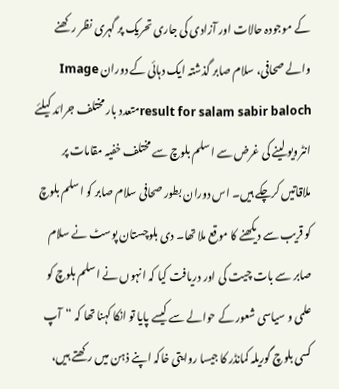کے موجودہ حالات اور آزادی کی جاری تحریک پر گہری نظر رکھنے والے صحافی، سلام صابر گذشتہ ایک دہائی کے دوران Image result for salam sabir balochمتعدد بار مختلف جرائد کیلئے انٹرویو لینے کی غرض سے اسلم بلوچ سے مختلف خفیہ مقامات پر ملاقاتیں کرچکے ہیں۔ اس دوران بطور صحافی سلام صابر کو اسلم بلوچ کو قریب سے دیکھنے کا موقع ملا تھا۔ دی بلوچستان پوسٹ نے سلام صابر سے بات چیت کی اور دریافت کیا کہ انہوں نے اسلم بلوچ کو علمی و سیاسی شعور کے حوالے سے کیسے پایا تو انکا کہنا تھا کہ “آپ کسی بلوچ گوریلہ کمانڈر کا جیسا روایتی خاکہ اپنے ذہن میں رکھتے ہیں،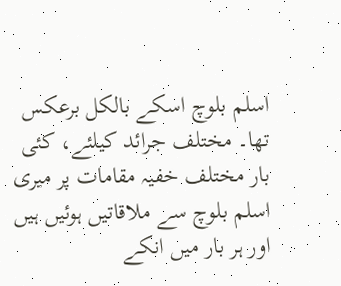اسلم بلوچ اسکے بالکل برعکس تھا۔ مختلف جرائد کیلئے، کئی بار مختلف خفیہ مقامات پر میری اسلم بلوچ سے ملاقاتیں ہوئیں ہیں اور ہر بار میں انکے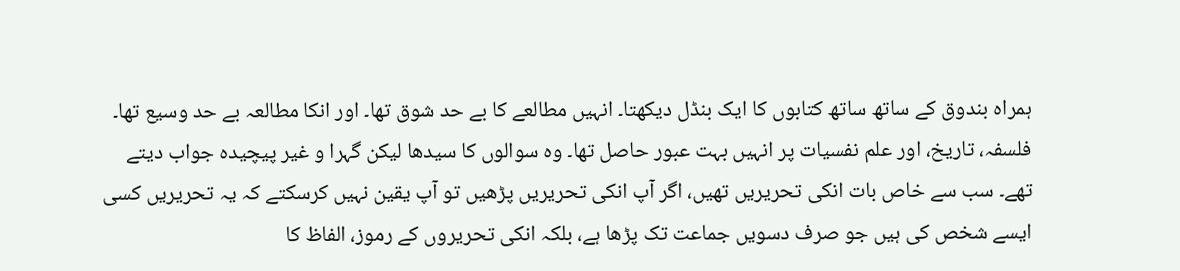ہمراہ بندوق کے ساتھ ساتھ کتابوں کا ایک بنڈل دیکھتا۔ انہیں مطالعے کا بے حد شوق تھا۔ اور انکا مطالعہ بے حد وسیع تھا۔ فلسفہ، تاریخ، اور علم نفسیات پر انہیں بہت عبور حاصل تھا۔ وہ سوالوں کا سیدھا لیکن گہرا و غیر پیچیدہ جواب دیتے تھے۔ سب سے خاص بات انکی تحریریں تھیں، اگر آپ انکی تحریریں پڑھیں تو آپ یقین نہیں کرسکتے کہ یہ تحریریں کسی ایسے شخص کی ہیں جو صرف دسویں جماعت تک پڑھا ہے، بلکہ انکی تحریروں کے رموز، الفاظ کا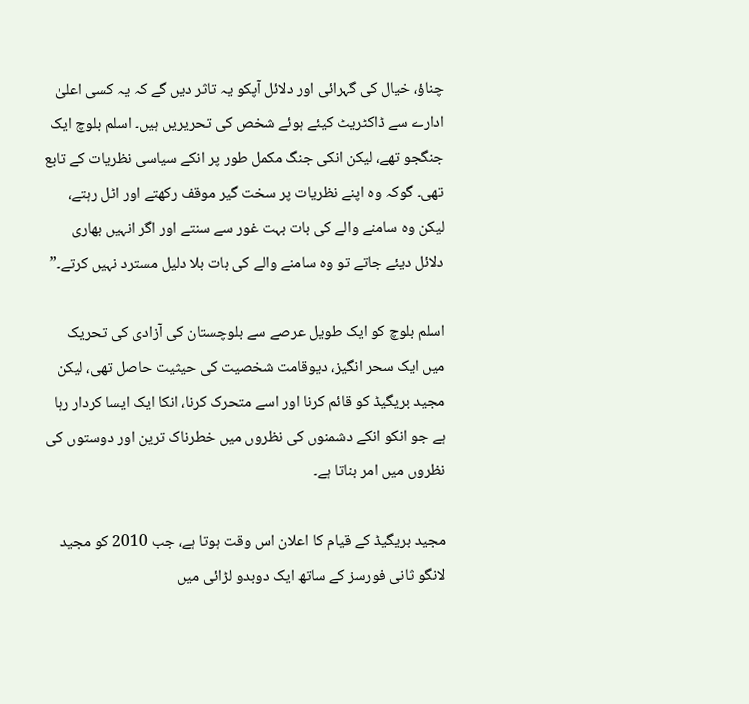چناؤ، خیال کی گہرائی اور دلائل آپکو یہ تاثر دیں گے کہ یہ کسی اعلیٰ ادارے سے ڈاکٹریٹ کیئے ہوئے شخص کی تحریریں ہیں۔ اسلم بلوچ ایک جنگجو تھے، لیکن انکی جنگ مکمل طور پر انکے سیاسی نظریات کے تابع تھی۔ گوکہ وہ اپنے نظریات پر سخت گیر موقف رکھتے اور اٹل رہتے، لیکن وہ سامنے والے کی بات بہت غور سے سنتے اور اگر انہیں بھاری دلائل دیئے جاتے تو وہ سامنے والے کی بات بلا دلیل مسترد نہیں کرتے۔”

اسلم بلوچ کو ایک طویل عرصے سے بلوچستان کی آزادی کی تحریک میں ایک سحر انگیز، دیوقامت شخصیت کی حیثیت حاصل تھی، لیکن مجید بریگیڈ کو قائم کرنا اور اسے متحرک کرنا، انکا ایک ایسا کردار رہا ہے جو انکو انکے دشمنوں کی نظروں میں خطرناک ترین اور دوستوں کی نظروں میں امر بناتا ہے۔

مجید بریگیڈ کے قیام کا اعلان اس وقت ہوتا ہے، جب 2010 کو مجید لانگو ثانی فورسز کے ساتھ ایک دوبدو لڑائی میں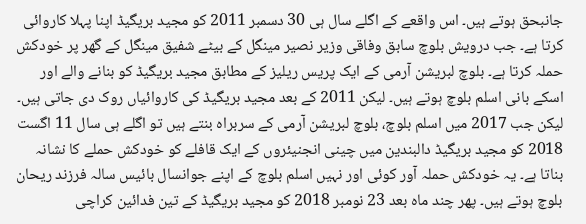جانبحق ہوتے ہیں۔ اس واقعے کے اگلے سال ہی 30 دسمبر 2011 کو مجید بریگیڈ اپنا پہلا کاروائی کرتا ہے۔ جب درویش بلوچ سابق وفاقی وزیر نصیر مینگل کے بیٹے شفیق مینگل کے گھر پر خودکش حملہ کرتا ہے۔ بلوچ لبریشن آرمی کے ایک پریس ریلیز کے مطابق مجید بریگیڈ کو بنانے والے اور اسکے بانی اسلم بلوچ ہوتے ہیں۔ لیکن 2011 کے بعد مجید بریگیڈ کی کاروائیاں روک دی جاتی ہیں۔ لیکن جب 2017 میں اسلم بلوچ، بلوچ لبریشن آرمی کے سربراہ بنتے ہیں تو اگلے ہی سال 11 اگست 2018 کو مجید بریگیڈ دالبندین میں چینی انجنیئروں کے ایک قافلے کو خودکش حملے کا نشانہ بناتا ہے۔ یہ خودکش حملہ آور کوئی اور نہیں اسلم بلوچ کے اپنے جوانسال بائیس سالہ فرزند ریحان بلوچ ہوتے ہیں۔ پھر چند ماہ بعد 23 نومبر 2018 کو مجید بریگیڈ کے تین فدائین کراچی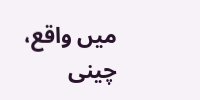میں واقع، چینی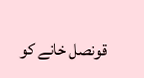قونصل خانے کو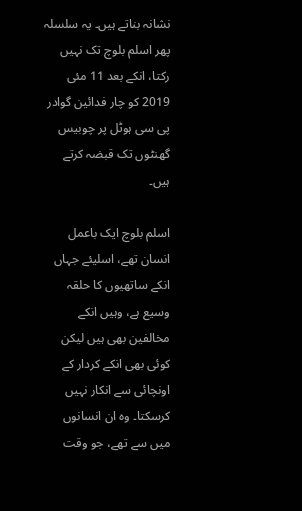نشانہ بناتے ہیں۔ یہ سلسلہ پھر اسلم بلوچ تک نہیں رکتا، انکے بعد 11 مئی 2019 کو چار فدائین گوادر پی سی ہوٹل پر چوبیس گھنٹوں تک قبضہ کرتے ہیں۔

اسلم بلوچ ایک باعمل انسان تھے، اسلیئے جہاں انکے ساتھیوں کا حلقہ وسیع ہے، وہیں انکے مخالفین بھی ہیں لیکن کوئی بھی انکے کردار کے اونچائی سے انکار نہیں کرسکتا۔ وہ ان انسانوں میں سے تھے، جو وقت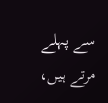سے پہلے مرتے ہیں،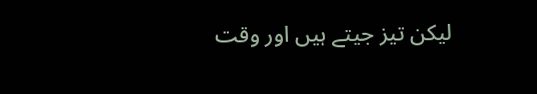لیکن تیز جیتے ہیں اور وقت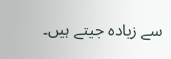سے زیادہ جیتے ہیں۔